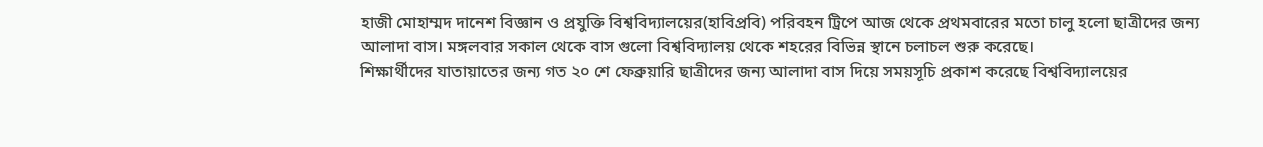হাজী মোহাম্মদ দানেশ বিজ্ঞান ও প্রযুক্তি বিশ্ববিদ্যালয়ের(হাবিপ্রবি) পরিবহন ট্রিপে আজ থেকে প্রথমবারের মতো চালু হলো ছাত্রীদের জন্য আলাদা বাস। মঙ্গলবার সকাল থেকে বাস গুলো বিশ্ববিদ্যালয় থেকে শহরের বিভিন্ন স্থানে চলাচল শুরু করেছে।
শিক্ষার্থীদের যাতায়াতের জন্য গত ২০ শে ফেব্রুয়ারি ছাত্রীদের জন্য আলাদা বাস দিয়ে সময়সূচি প্রকাশ করেছে বিশ্ববিদ্যালয়ের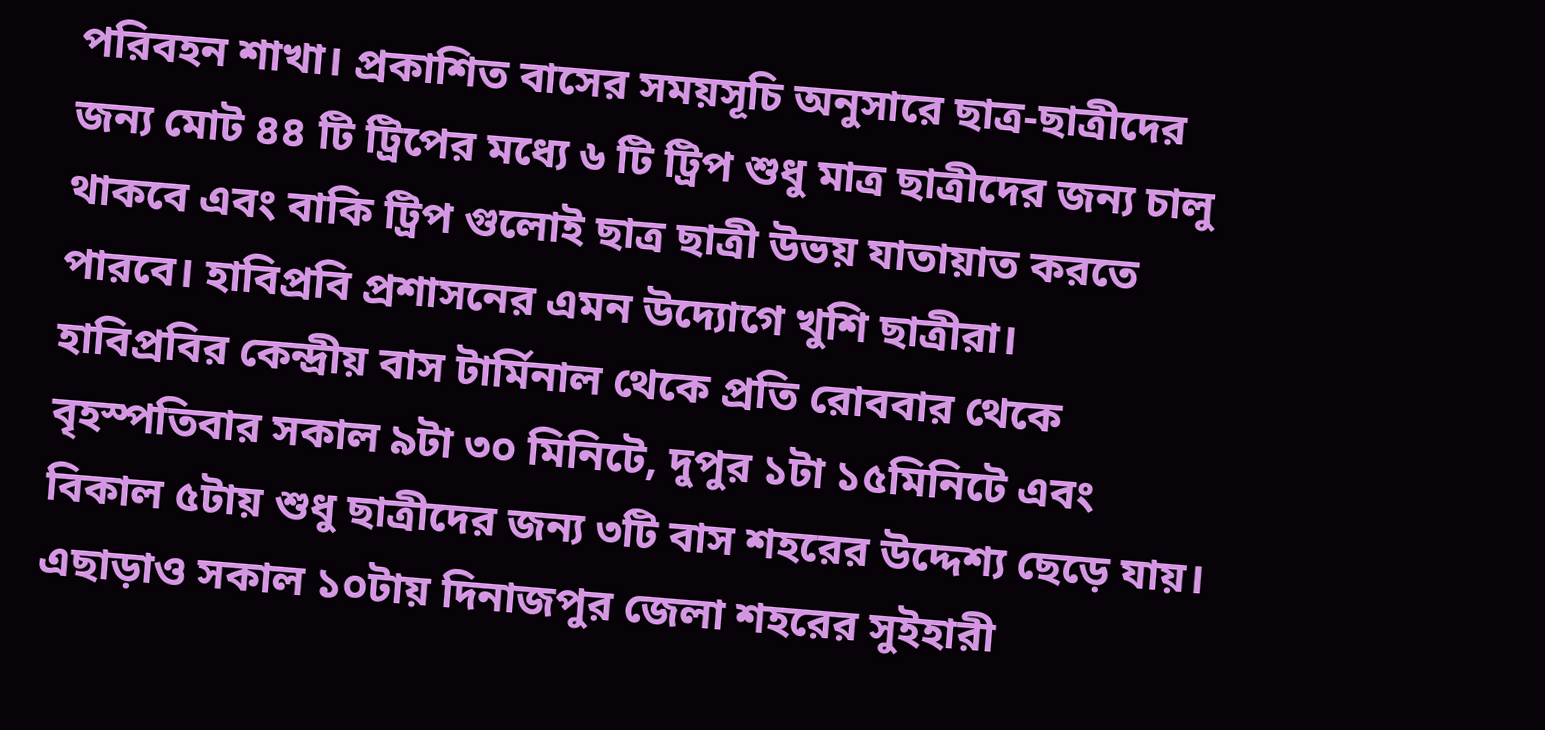পরিবহন শাখা। প্রকাশিত বাসের সময়সূচি অনুসারে ছাত্র-ছাত্রীদের জন্য মোট ৪৪ টি ট্রিপের মধ্যে ৬ টি ট্রিপ শুধু মাত্র ছাত্রীদের জন্য চালু থাকবে এবং বাকি ট্রিপ গুলোই ছাত্র ছাত্রী উভয় যাতায়াত করতে পারবে। হাবিপ্রবি প্রশাসনের এমন উদ্যোগে খুশি ছাত্রীরা।
হাবিপ্রবির কেন্দ্রীয় বাস টার্মিনাল থেকে প্রতি রোববার থেকে বৃহস্পতিবার সকাল ৯টা ৩০ মিনিটে, দুপুর ১টা ১৫মিনিটে এবং বিকাল ৫টায় শুধু ছাত্রীদের জন্য ৩টি বাস শহরের উদ্দেশ্য ছেড়ে যায়। এছাড়াও সকাল ১০টায় দিনাজপুর জেলা শহরের সুইহারী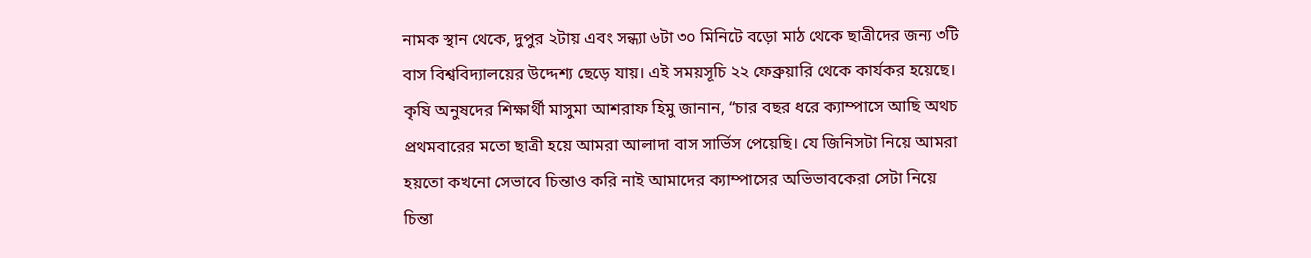নামক স্থান থেকে, দুপুর ২টায় এবং সন্ধ্যা ৬টা ৩০ মিনিটে বড়ো মাঠ থেকে ছাত্রীদের জন্য ৩টি বাস বিশ্ববিদ্যালয়ের উদ্দেশ্য ছেড়ে যায়। এই সময়সূচি ২২ ফেব্রুয়ারি থেকে কার্যকর হয়েছে।
কৃষি অনুষদের শিক্ষার্থী মাসুমা আশরাফ হিমু জানান, “চার বছর ধরে ক্যাম্পাসে আছি অথচ প্রথমবারের মতো ছাত্রী হয়ে আমরা আলাদা বাস সার্ভিস পেয়েছি। যে জিনিসটা নিয়ে আমরা হয়তো কখনো সেভাবে চিন্তাও করি নাই আমাদের ক্যাম্পাসের অভিভাবকেরা সেটা নিয়ে চিন্তা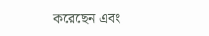করেছেন এবং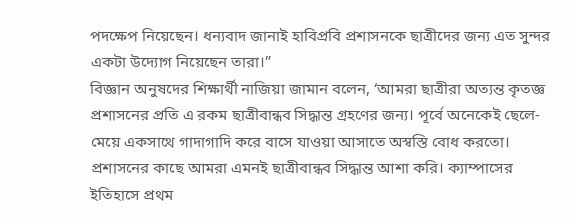পদক্ষেপ নিয়েছেন। ধন্যবাদ জানাই হাবিপ্রবি প্রশাসনকে ছাত্রীদের জন্য এত সুন্দর একটা উদ্যোগ নিয়েছেন তারা।”
বিজ্ঞান অনুষদের শিক্ষার্থী নাজিয়া জামান বলেন, ‘আমরা ছাত্রীরা অত্যন্ত কৃতজ্ঞ প্রশাসনের প্রতি এ রকম ছাত্রীবান্ধব সিদ্ধান্ত গ্রহণের জন্য। পূর্বে অনেকেই ছেলে-মেয়ে একসাথে গাদাগাদি করে বাসে যাওয়া আসাতে অস্বস্তি বোধ করতো। প্রশাসনের কাছে আমরা এমনই ছাত্রীবান্ধব সিদ্ধান্ত আশা করি। ক্যাম্পাসের ইতিহাসে প্রথম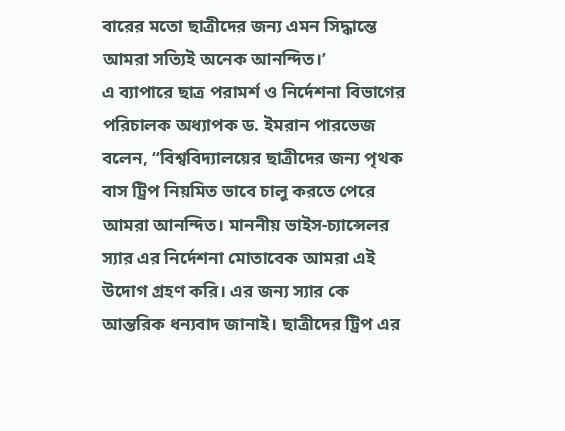বারের মতো ছাত্রীদের জন্য এমন সিদ্ধান্তে আমরা সত্যিই অনেক আনন্দিত।’
এ ব্যাপারে ছাত্র পরামর্শ ও নির্দেশনা বিভাগের পরিচালক অধ্যাপক ড. ইমরান পারভেজ বলেন, “বিশ্ববিদ্যালয়ের ছাত্রীদের জন্য পৃথক বাস ট্রিপ নিয়মিত ভাবে চালু করতে পেরে আমরা আনন্দিত। মাননীয় ভাইস-চ্যান্সেলর স্যার এর নির্দেশনা মোতাবেক আমরা এই উদোগ গ্রহণ করি। এর জন্য স্যার কে আন্তরিক ধন্যবাদ জানাই। ছাত্রীদের ট্রিপ এর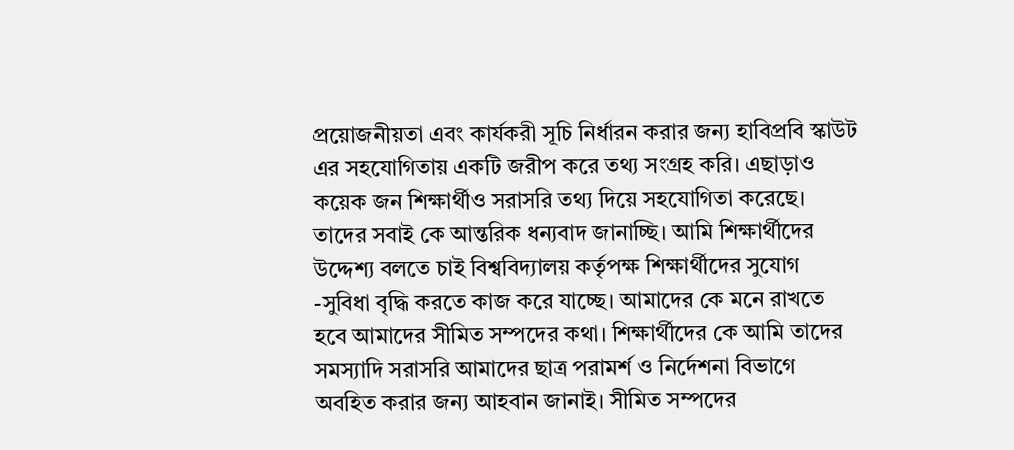প্রয়োজনীয়তা এবং কার্যকরী সূচি নির্ধারন করার জন্য হাবিপ্রবি স্কাউট এর সহযোগিতায় একটি জরীপ করে তথ্য সংগ্রহ করি। এছাড়াও কয়েক জন শিক্ষার্থীও সরাসরি তথ্য দিয়ে সহযোগিতা করেছে। তাদের সবাই কে আন্তরিক ধন্যবাদ জানাচ্ছি। আমি শিক্ষার্থীদের উদ্দেশ্য বলতে চাই বিশ্ববিদ্যালয় কর্তৃপক্ষ শিক্ষার্থীদের সুযোগ -সুবিধা বৃদ্ধি করতে কাজ করে যাচ্ছে। আমাদের কে মনে রাখতে হবে আমাদের সীমিত সম্পদের কথা। শিক্ষার্থীদের কে আমি তাদের সমস্যাদি সরাসরি আমাদের ছাত্র পরামর্শ ও নির্দেশনা বিভাগে অবহিত করার জন্য আহবান জানাই। সীমিত সম্পদের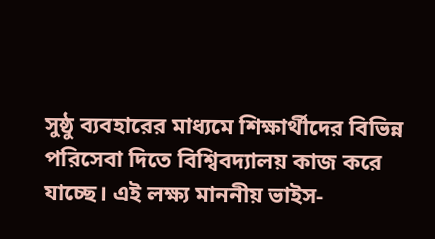সুষ্ঠু ব্যবহারের মাধ্যমে শিক্ষার্থীদের বিভিন্ন পরিসেবা দিতে বিশ্বিবদ্যালয় কাজ করে যাচ্ছে। এই লক্ষ্য মাননীয় ভাইস-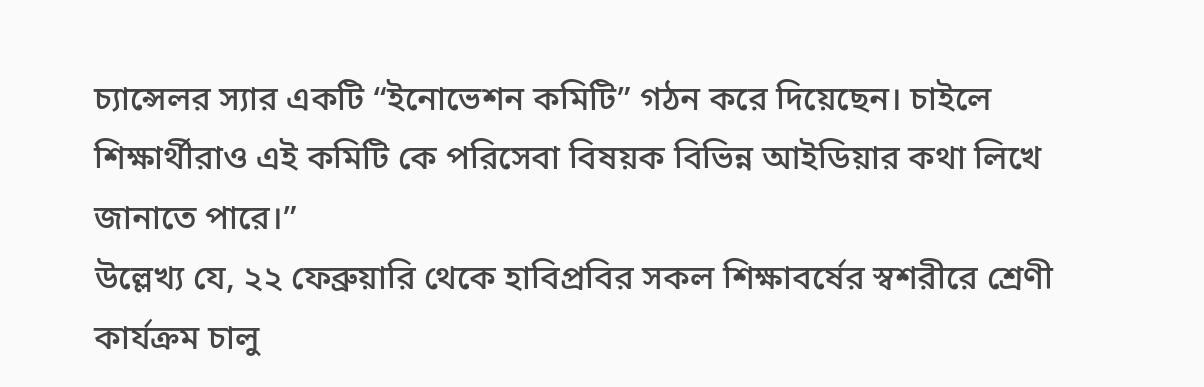চ্যান্সেলর স্যার একটি “ইনোভেশন কমিটি” গঠন করে দিয়েছেন। চাইলে শিক্ষার্থীরাও এই কমিটি কে পরিসেবা বিষয়ক বিভিন্ন আইডিয়ার কথা লিখে জানাতে পারে।”
উল্লেখ্য যে, ২২ ফেব্রুয়ারি থেকে হাবিপ্রবির সকল শিক্ষাবর্ষের স্বশরীরে শ্রেণী কার্যক্রম চালু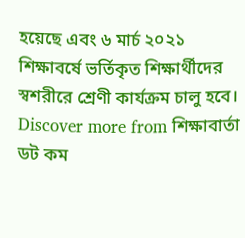হয়েছে এবং ৬ মার্চ ২০২১ শিক্ষাবর্ষে ভর্তিকৃত শিক্ষার্থীদের স্বশরীরে শ্রেণী কার্যক্রম চালু হবে।
Discover more from শিক্ষাবার্তা ডট কম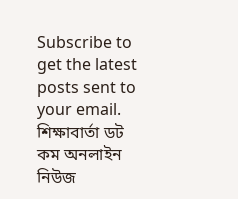Subscribe to get the latest posts sent to your email.
শিক্ষাবার্তা ডট কম অনলাইন নিউজ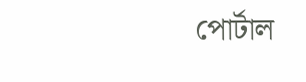পোর্টাল